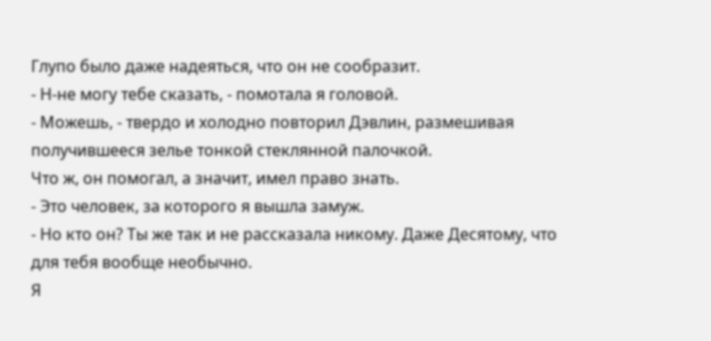Глупо было даже надеяться, что он не сообразит.
- Н-не могу тебе сказать, - помотала я головой.
- Можешь, - твердо и холодно повторил Дэвлин, размешивая получившееся зелье тонкой стеклянной палочкой.
Что ж, он помогал, а значит, имел право знать.
- Это человек, за которого я вышла замуж.
- Но кто он? Ты же так и не рассказала никому. Даже Десятому, что для тебя вообще необычно.
Я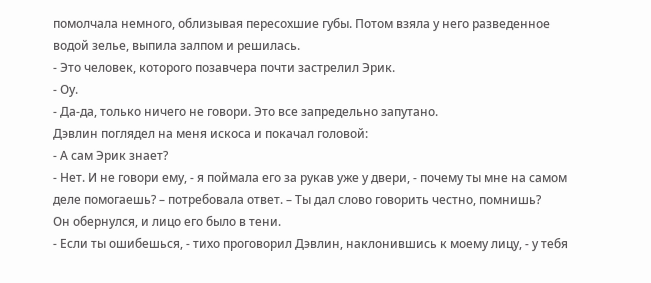помолчала немного, облизывая пересохшие губы. Потом взяла у него разведенное водой зелье, выпила залпом и решилась.
- Это человек, которого позавчера почти застрелил Эрик.
- Оу.
- Да-да, только ничего не говори. Это все запредельно запутано.
Дэвлин поглядел на меня искоса и покачал головой:
- А сам Эрик знает?
- Нет. И не говори ему, - я поймала его за рукав уже у двери, - почему ты мне на самом деле помогаешь? – потребовала ответ. – Ты дал слово говорить честно, помнишь?
Он обернулся, и лицо его было в тени.
- Если ты ошибешься, - тихо проговорил Дэвлин, наклонившись к моему лицу, - у тебя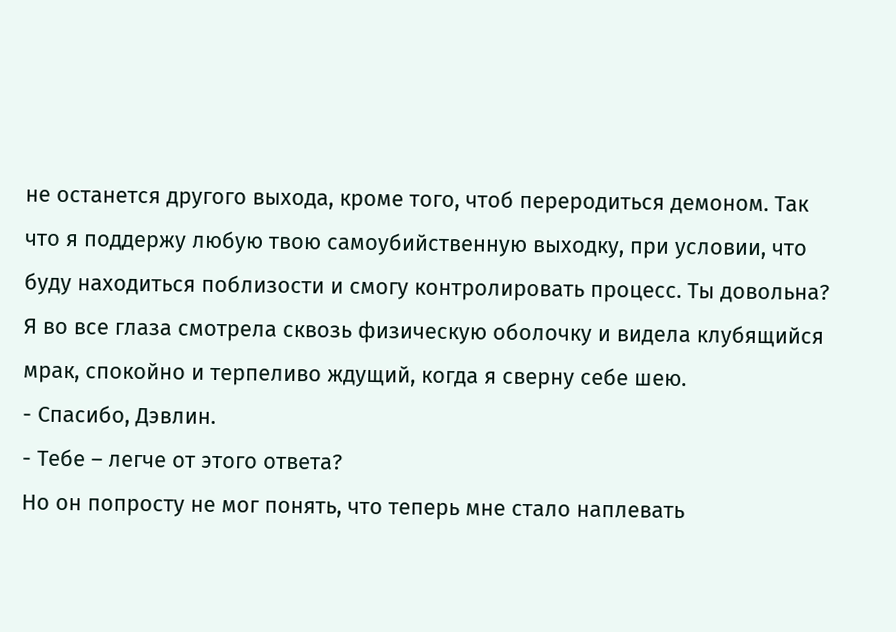не останется другого выхода, кроме того, чтоб переродиться демоном. Так что я поддержу любую твою самоубийственную выходку, при условии, что буду находиться поблизости и смогу контролировать процесс. Ты довольна?
Я во все глаза смотрела сквозь физическую оболочку и видела клубящийся мрак, спокойно и терпеливо ждущий, когда я сверну себе шею.
- Спасибо, Дэвлин.
- Тебе – легче от этого ответа?
Но он попросту не мог понять, что теперь мне стало наплевать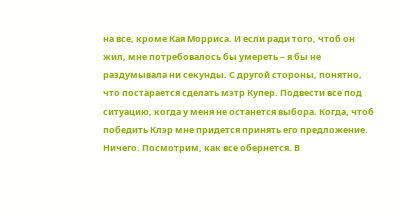на все, кроме Кая Морриса. И если ради того, чтоб он жил, мне потребовалось бы умереть – я бы не раздумывала ни секунды. С другой стороны, понятно, что постарается сделать мэтр Купер. Подвести все под ситуацию, когда у меня не останется выбора. Когда, чтоб победить Клэр мне придется принять его предложение. Ничего. Посмотрим, как все обернется. В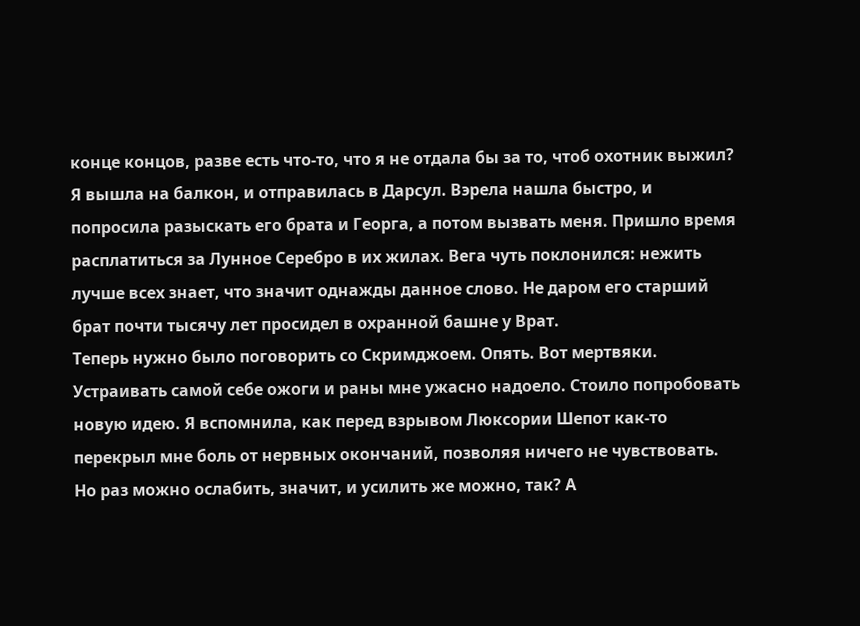конце концов, разве есть что-то, что я не отдала бы за то, чтоб охотник выжил?
Я вышла на балкон, и отправилась в Дарсул. Вэрела нашла быстро, и попросила разыскать его брата и Георга, а потом вызвать меня. Пришло время расплатиться за Лунное Серебро в их жилах. Вега чуть поклонился: нежить лучше всех знает, что значит однажды данное слово. Не даром его старший брат почти тысячу лет просидел в охранной башне у Врат.
Теперь нужно было поговорить со Скримджоем. Опять. Вот мертвяки. Устраивать самой себе ожоги и раны мне ужасно надоело. Стоило попробовать новую идею. Я вспомнила, как перед взрывом Люксории Шепот как-то перекрыл мне боль от нервных окончаний, позволяя ничего не чувствовать. Но раз можно ослабить, значит, и усилить же можно, так? А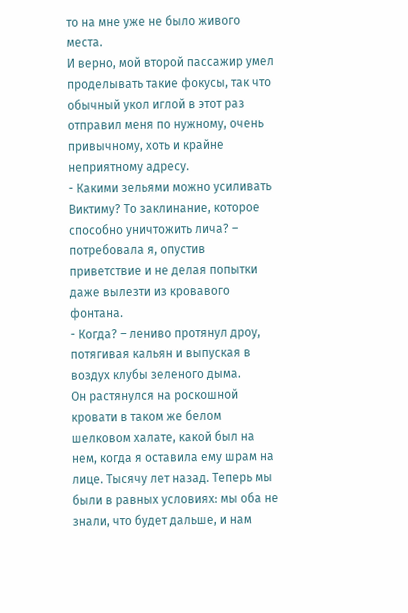то на мне уже не было живого места.
И верно, мой второй пассажир умел проделывать такие фокусы, так что обычный укол иглой в этот раз отправил меня по нужному, очень привычному, хоть и крайне неприятному адресу.
- Какими зельями можно усиливать Виктиму? То заклинание, которое способно уничтожить лича? – потребовала я, опустив приветствие и не делая попытки даже вылезти из кровавого фонтана.
- Когда? – лениво протянул дроу, потягивая кальян и выпуская в воздух клубы зеленого дыма.
Он растянулся на роскошной кровати в таком же белом шелковом халате, какой был на нем, когда я оставила ему шрам на лице. Тысячу лет назад. Теперь мы были в равных условиях: мы оба не знали, что будет дальше, и нам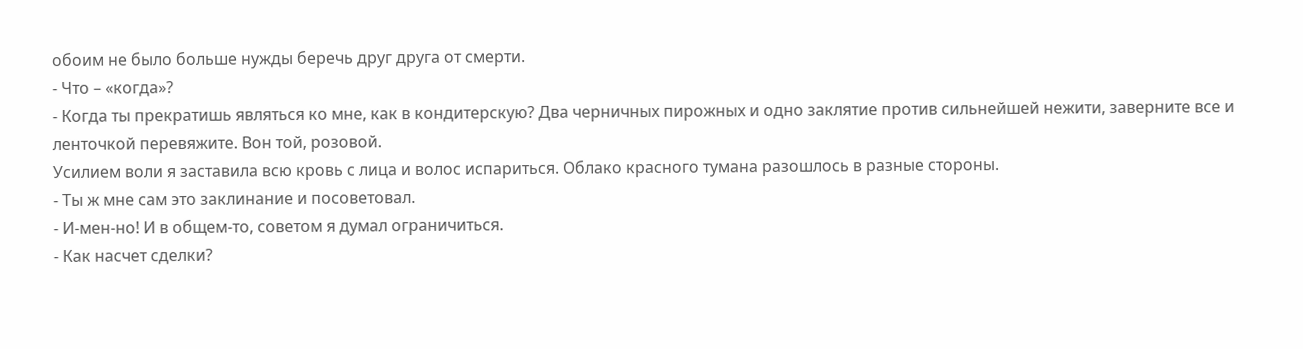обоим не было больше нужды беречь друг друга от смерти.
- Что – «когда»?
- Когда ты прекратишь являться ко мне, как в кондитерскую? Два черничных пирожных и одно заклятие против сильнейшей нежити, заверните все и ленточкой перевяжите. Вон той, розовой.
Усилием воли я заставила всю кровь с лица и волос испариться. Облако красного тумана разошлось в разные стороны.
- Ты ж мне сам это заклинание и посоветовал.
- И-мен-но! И в общем-то, советом я думал ограничиться.
- Как насчет сделки?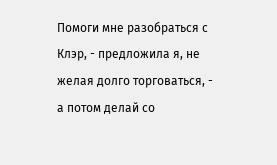Помоги мне разобраться с Клэр, - предложила я, не желая долго торговаться, - а потом делай со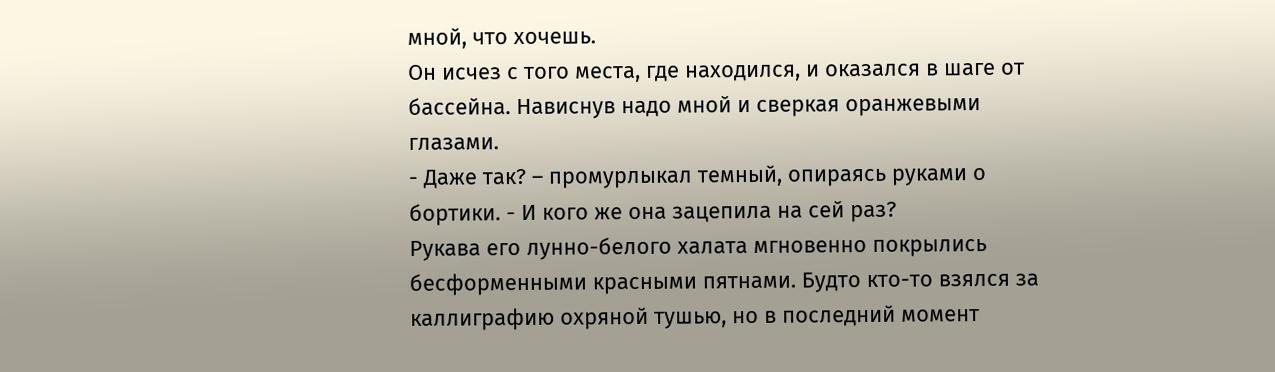мной, что хочешь.
Он исчез с того места, где находился, и оказался в шаге от бассейна. Нависнув надо мной и сверкая оранжевыми глазами.
- Даже так? – промурлыкал темный, опираясь руками о бортики. - И кого же она зацепила на сей раз?
Рукава его лунно-белого халата мгновенно покрылись бесформенными красными пятнами. Будто кто-то взялся за каллиграфию охряной тушью, но в последний момент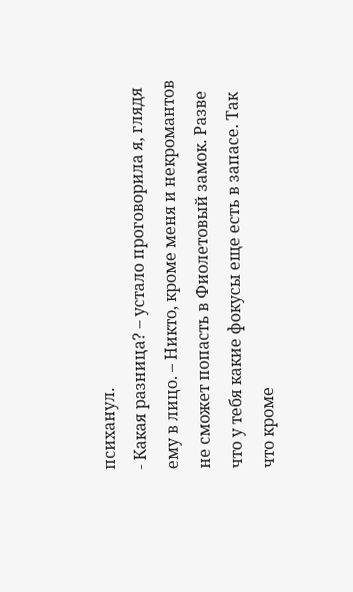психанул.
- Какая разница? – устало проговорила я, глядя ему в лицо. – Никто, кроме меня и некромантов не сможет попасть в Фиолетовый замок. Разве что у тебя какие фокусы еще есть в запасе. Так что кроме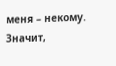меня – некому. Значит,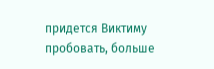придется Виктиму пробовать, больше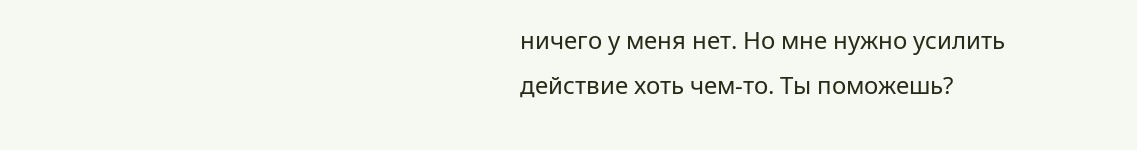ничего у меня нет. Но мне нужно усилить действие хоть чем-то. Ты поможешь?